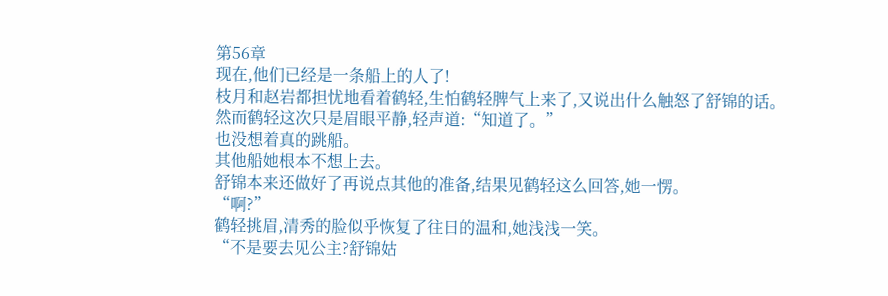第56章
现在,他们已经是一条船上的人了!
枝月和赵岩都担忧地看着鹤轻,生怕鹤轻脾气上来了,又说出什么触怒了舒锦的话。
然而鹤轻这次只是眉眼平静,轻声道:“知道了。”
也没想着真的跳船。
其他船她根本不想上去。
舒锦本来还做好了再说点其他的准备,结果见鹤轻这么回答,她一愣。
“啊?”
鹤轻挑眉,清秀的脸似乎恢复了往日的温和,她浅浅一笑。
“不是要去见公主?舒锦姑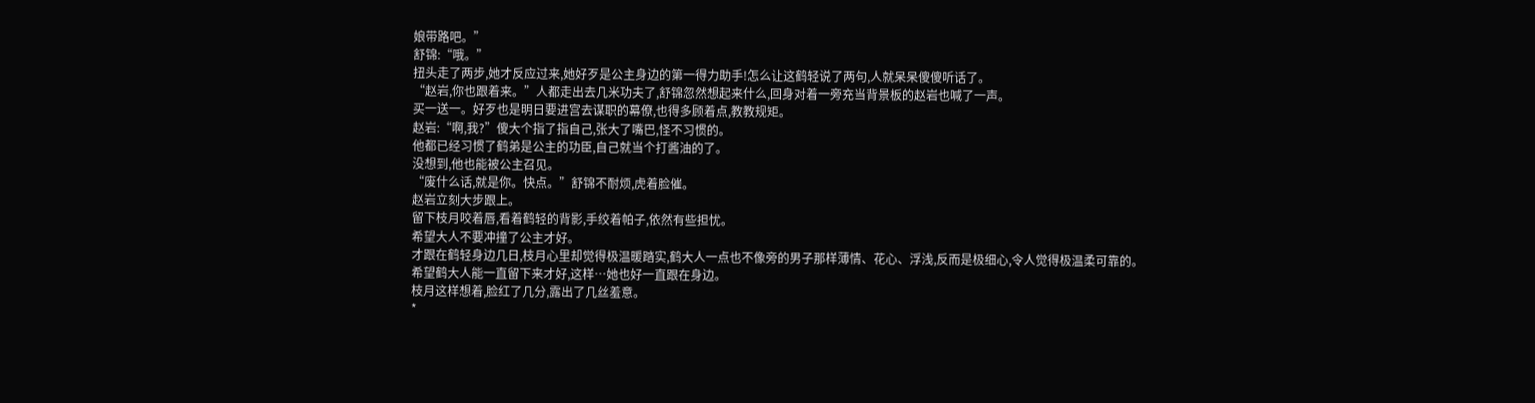娘带路吧。”
舒锦:“哦。”
扭头走了两步,她才反应过来,她好歹是公主身边的第一得力助手!怎么让这鹤轻说了两句,人就呆呆傻傻听话了。
“赵岩,你也跟着来。”人都走出去几米功夫了,舒锦忽然想起来什么,回身对着一旁充当背景板的赵岩也喊了一声。
买一送一。好歹也是明日要进宫去谋职的幕僚,也得多顾着点,教教规矩。
赵岩:“啊,我?”傻大个指了指自己,张大了嘴巴,怪不习惯的。
他都已经习惯了鹤弟是公主的功臣,自己就当个打酱油的了。
没想到,他也能被公主召见。
“废什么话,就是你。快点。”舒锦不耐烦,虎着脸催。
赵岩立刻大步跟上。
留下枝月咬着唇,看着鹤轻的背影,手绞着帕子,依然有些担忧。
希望大人不要冲撞了公主才好。
才跟在鹤轻身边几日,枝月心里却觉得极温暖踏实,鹤大人一点也不像旁的男子那样薄情、花心、浮浅,反而是极细心,令人觉得极温柔可靠的。
希望鹤大人能一直留下来才好,这样…她也好一直跟在身边。
枝月这样想着,脸红了几分,露出了几丝羞意。
*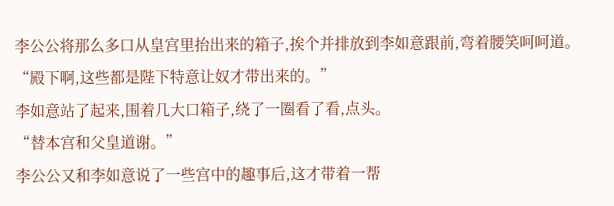李公公将那么多口从皇宫里抬出来的箱子,挨个并排放到李如意跟前,弯着腰笑呵呵道。
“殿下啊,这些都是陛下特意让奴才带出来的。”
李如意站了起来,围着几大口箱子,绕了一圈看了看,点头。
“替本宫和父皇道谢。”
李公公又和李如意说了一些宫中的趣事后,这才带着一帮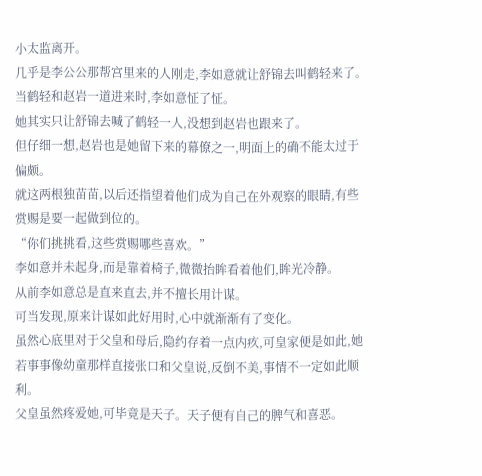小太监离开。
几乎是李公公那帮宫里来的人刚走,李如意就让舒锦去叫鹤轻来了。
当鹤轻和赵岩一道进来时,李如意怔了怔。
她其实只让舒锦去喊了鹤轻一人,没想到赵岩也跟来了。
但仔细一想,赵岩也是她留下来的幕僚之一,明面上的确不能太过于偏颇。
就这两根独苗苗,以后还指望着他们成为自己在外观察的眼睛,有些赏赐是要一起做到位的。
“你们挑挑看,这些赏赐哪些喜欢。”
李如意并未起身,而是靠着椅子,微微抬眸看着他们,眸光冷静。
从前李如意总是直来直去,并不擅长用计谋。
可当发现,原来计谋如此好用时,心中就渐渐有了变化。
虽然心底里对于父皇和母后,隐约存着一点内疚,可皇家便是如此,她若事事像幼童那样直接张口和父皇说,反倒不美,事情不一定如此顺利。
父皇虽然疼爱她,可毕竟是天子。天子便有自己的脾气和喜恶。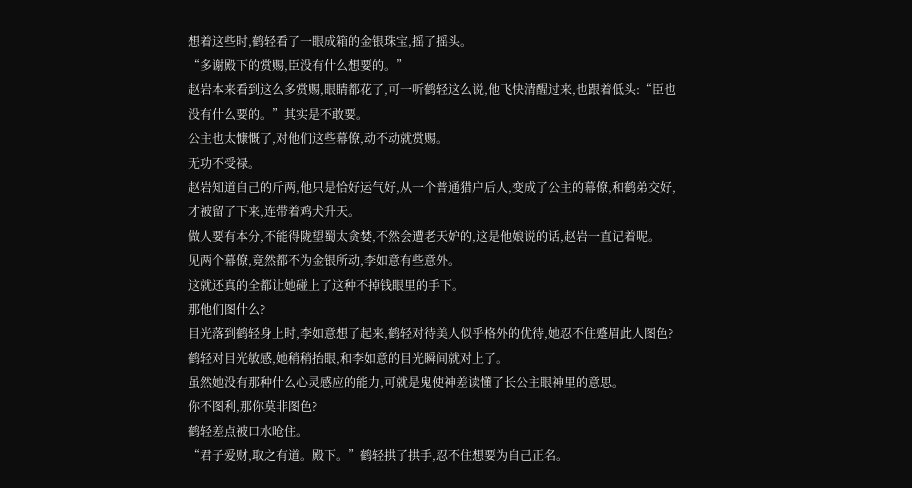想着这些时,鹤轻看了一眼成箱的金银珠宝,摇了摇头。
“多谢殿下的赏赐,臣没有什么想要的。”
赵岩本来看到这么多赏赐,眼睛都花了,可一听鹤轻这么说,他飞快清醒过来,也跟着低头:“臣也没有什么要的。”其实是不敢要。
公主也太慷慨了,对他们这些幕僚,动不动就赏赐。
无功不受禄。
赵岩知道自己的斤两,他只是恰好运气好,从一个普通猎户后人,变成了公主的幕僚,和鹤弟交好,才被留了下来,连带着鸡犬升天。
做人要有本分,不能得陇望蜀太贪婪,不然会遭老天妒的,这是他娘说的话,赵岩一直记着呢。
见两个幕僚,竟然都不为金银所动,李如意有些意外。
这就还真的全都让她碰上了这种不掉钱眼里的手下。
那他们图什么?
目光落到鹤轻身上时,李如意想了起来,鹤轻对待美人似乎格外的优待,她忍不住蹙眉此人图色?
鹤轻对目光敏感,她稍稍抬眼,和李如意的目光瞬间就对上了。
虽然她没有那种什么心灵感应的能力,可就是鬼使神差读懂了长公主眼神里的意思。
你不图利,那你莫非图色?
鹤轻差点被口水呛住。
“君子爱财,取之有道。殿下。”鹤轻拱了拱手,忍不住想要为自己正名。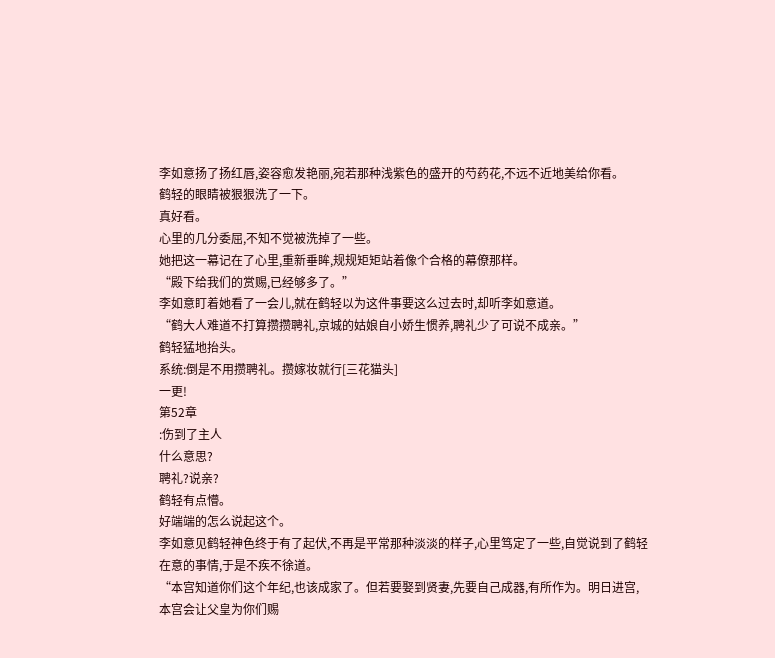李如意扬了扬红唇,姿容愈发艳丽,宛若那种浅紫色的盛开的芍药花,不远不近地美给你看。
鹤轻的眼睛被狠狠洗了一下。
真好看。
心里的几分委屈,不知不觉被洗掉了一些。
她把这一幕记在了心里,重新垂眸,规规矩矩站着像个合格的幕僚那样。
“殿下给我们的赏赐,已经够多了。”
李如意盯着她看了一会儿,就在鹤轻以为这件事要这么过去时,却听李如意道。
“鹤大人难道不打算攒攒聘礼,京城的姑娘自小娇生惯养,聘礼少了可说不成亲。”
鹤轻猛地抬头。
系统:倒是不用攒聘礼。攒嫁妆就行[三花猫头]
一更!
第52章
:伤到了主人
什么意思?
聘礼?说亲?
鹤轻有点懵。
好端端的怎么说起这个。
李如意见鹤轻神色终于有了起伏,不再是平常那种淡淡的样子,心里笃定了一些,自觉说到了鹤轻在意的事情,于是不疾不徐道。
“本宫知道你们这个年纪,也该成家了。但若要娶到贤妻,先要自己成器,有所作为。明日进宫,本宫会让父皇为你们赐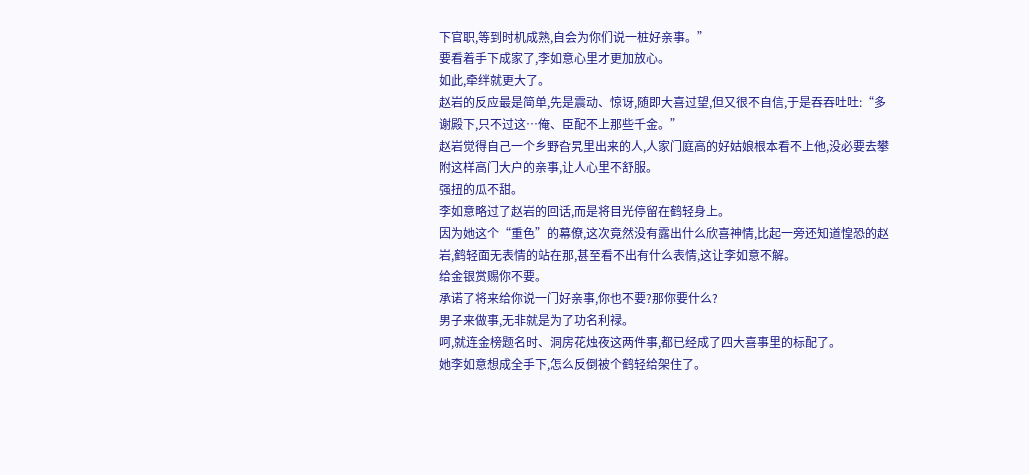下官职,等到时机成熟,自会为你们说一桩好亲事。”
要看着手下成家了,李如意心里才更加放心。
如此,牵绊就更大了。
赵岩的反应最是简单,先是震动、惊讶,随即大喜过望,但又很不自信,于是吞吞吐吐:“多谢殿下,只不过这…俺、臣配不上那些千金。”
赵岩觉得自己一个乡野旮旯里出来的人,人家门庭高的好姑娘根本看不上他,没必要去攀附这样高门大户的亲事,让人心里不舒服。
强扭的瓜不甜。
李如意略过了赵岩的回话,而是将目光停留在鹤轻身上。
因为她这个“重色”的幕僚,这次竟然没有露出什么欣喜神情,比起一旁还知道惶恐的赵岩,鹤轻面无表情的站在那,甚至看不出有什么表情,这让李如意不解。
给金银赏赐你不要。
承诺了将来给你说一门好亲事,你也不要?那你要什么?
男子来做事,无非就是为了功名利禄。
呵,就连金榜题名时、洞房花烛夜这两件事,都已经成了四大喜事里的标配了。
她李如意想成全手下,怎么反倒被个鹤轻给架住了。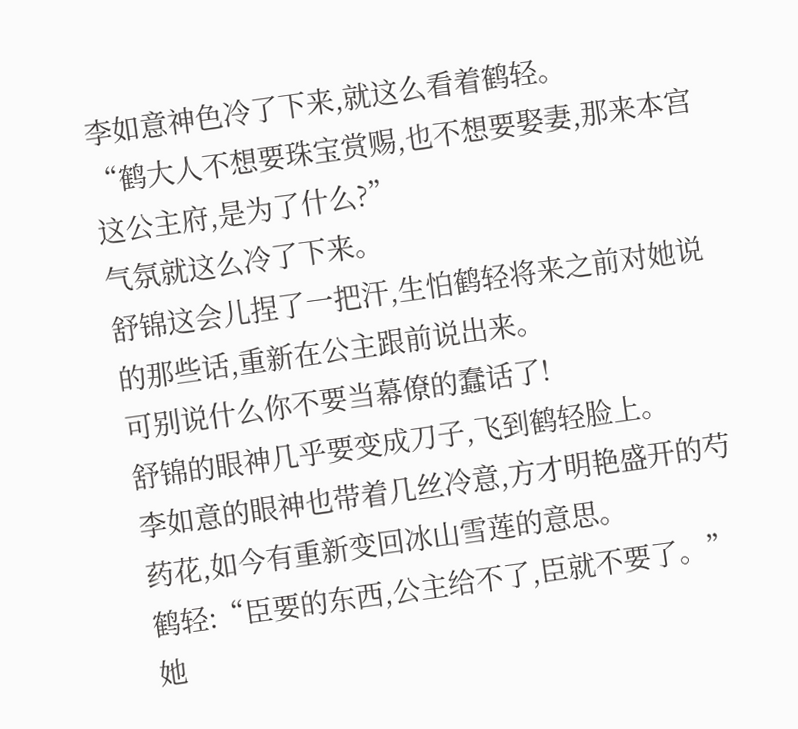李如意神色冷了下来,就这么看着鹤轻。
“鹤大人不想要珠宝赏赐,也不想要娶妻,那来本宫这公主府,是为了什么?”
气氛就这么冷了下来。
舒锦这会儿捏了一把汗,生怕鹤轻将来之前对她说的那些话,重新在公主跟前说出来。
可别说什么你不要当幕僚的蠢话了!
舒锦的眼神几乎要变成刀子,飞到鹤轻脸上。
李如意的眼神也带着几丝冷意,方才明艳盛开的芍药花,如今有重新变回冰山雪莲的意思。
鹤轻:“臣要的东西,公主给不了,臣就不要了。”
她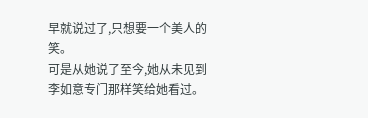早就说过了,只想要一个美人的笑。
可是从她说了至今,她从未见到李如意专门那样笑给她看过。